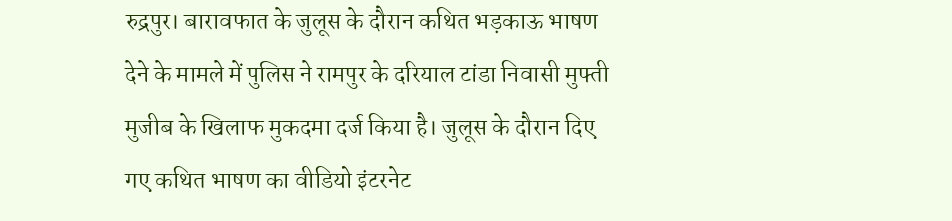रुद्रपुर। बारावफात के जुलूस के दौरान कथित भड़काऊ भाषण देने के मामले में पुलिस ने रामपुर के दरियाल टांडा निवासी मुफ्ती मुजीब के खिलाफ मुकदमा दर्ज किया है। जुलूस के दौरान दिए गए कथित भाषण का वीडियो इंटरनेट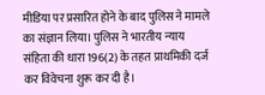मीडिया पर प्रसारित होने के बाद पुलिस ने मामले का संज्ञान लिया। पुलिस ने भारतीय न्याय संहिता की धारा 196(2) के तहत प्राथमिकी दर्ज कर विवेचना शुरू कर दी है।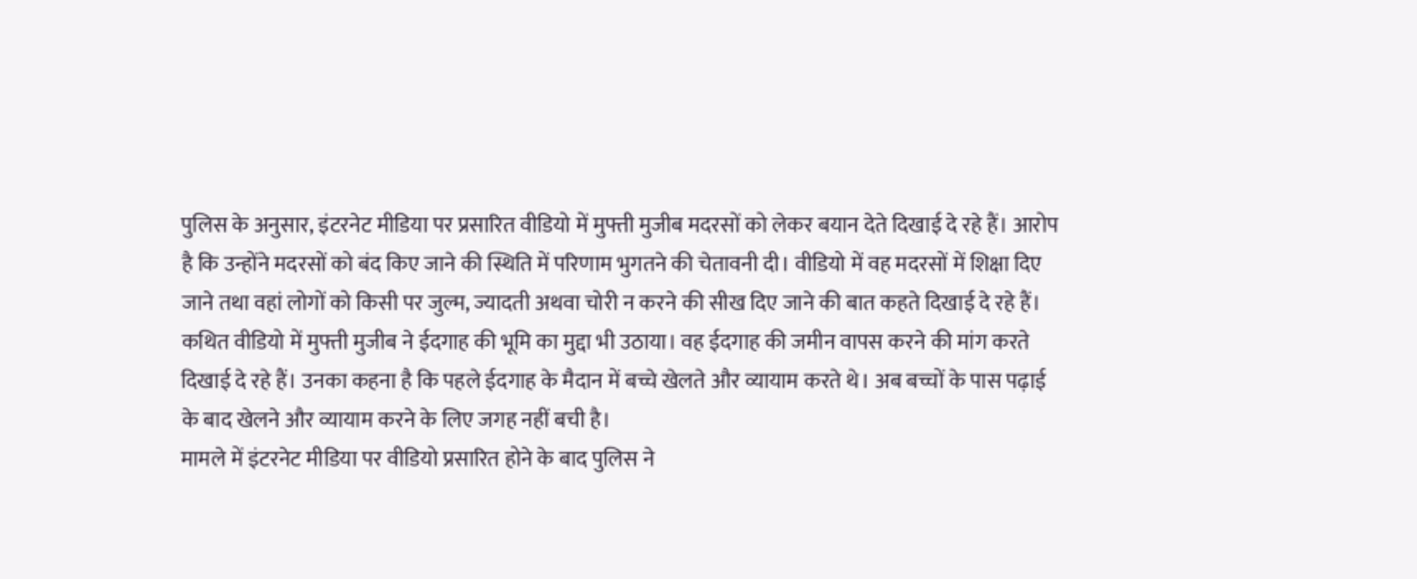पुलिस के अनुसार, इंटरनेट मीडिया पर प्रसारित वीडियो में मुफ्ती मुजीब मदरसों को लेकर बयान देते दिखाई दे रहे हैं। आरोप है कि उन्होंने मदरसों को बंद किए जाने की स्थिति में परिणाम भुगतने की चेतावनी दी। वीडियो में वह मदरसों में शिक्षा दिए जाने तथा वहां लोगों को किसी पर जुल्म, ज्यादती अथवा चोरी न करने की सीख दिए जाने की बात कहते दिखाई दे रहे हैं।
कथित वीडियो में मुफ्ती मुजीब ने ईदगाह की भूमि का मुद्दा भी उठाया। वह ईदगाह की जमीन वापस करने की मांग करते दिखाई दे रहे हैं। उनका कहना है कि पहले ईदगाह के मैदान में बच्चे खेलते और व्यायाम करते थे। अब बच्चों के पास पढ़ाई के बाद खेलने और व्यायाम करने के लिए जगह नहीं बची है।
मामले में इंटरनेट मीडिया पर वीडियो प्रसारित होने के बाद पुलिस ने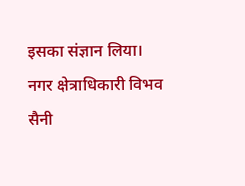इसका संज्ञान लिया। नगर क्षेत्राधिकारी विभव सैनी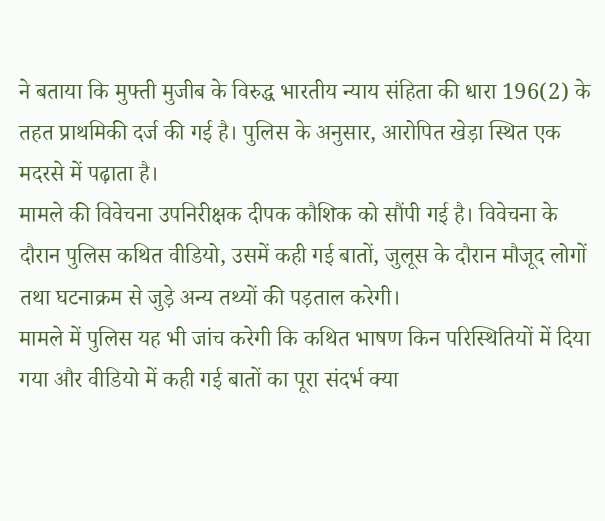ने बताया कि मुफ्ती मुजीब के विरुद्ध भारतीय न्याय संहिता की धारा 196(2) के तहत प्राथमिकी दर्ज की गई है। पुलिस के अनुसार, आरोपित खेड़ा स्थित एक मदरसे में पढ़ाता है।
मामले की विवेचना उपनिरीक्षक दीपक कौशिक को सौंपी गई है। विवेचना के दौरान पुलिस कथित वीडियो, उसमें कही गई बातों, जुलूस के दौरान मौजूद लोगों तथा घटनाक्रम से जुड़े अन्य तथ्यों की पड़ताल करेगी।
मामले में पुलिस यह भी जांच करेगी कि कथित भाषण किन परिस्थितियों में दिया गया और वीडियो में कही गई बातों का पूरा संदर्भ क्या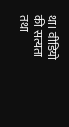था। वीडियो की सत्यता तथा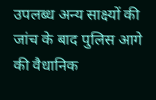उपलब्ध अन्य साक्ष्यों की जांच के बाद पुलिस आगे की वैधानिक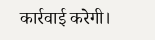कार्रवाई करेगी।